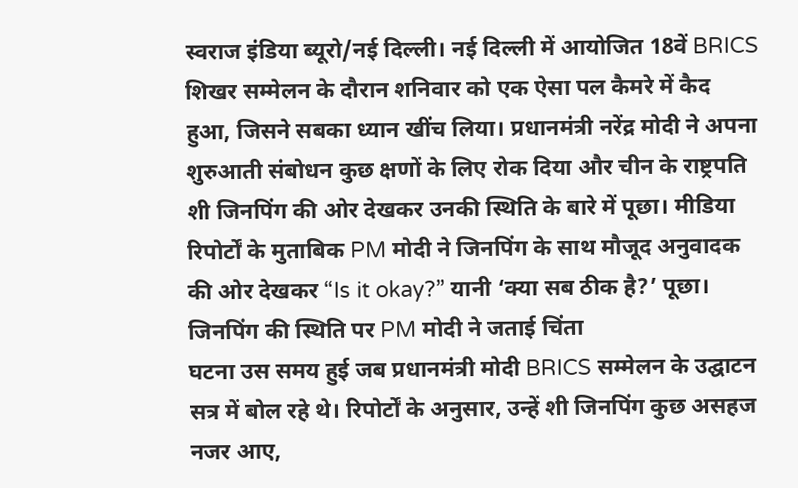स्वराज इंडिया ब्यूरो/नई दिल्ली। नई दिल्ली में आयोजित 18वें BRICS शिखर सम्मेलन के दौरान शनिवार को एक ऐसा पल कैमरे में कैद हुआ, जिसने सबका ध्यान खींच लिया। प्रधानमंत्री नरेंद्र मोदी ने अपना शुरुआती संबोधन कुछ क्षणों के लिए रोक दिया और चीन के राष्ट्रपति शी जिनपिंग की ओर देखकर उनकी स्थिति के बारे में पूछा। मीडिया रिपोर्टों के मुताबिक PM मोदी ने जिनपिंग के साथ मौजूद अनुवादक की ओर देखकर “Is it okay?” यानी ‘क्या सब ठीक है?’ पूछा।
जिनपिंग की स्थिति पर PM मोदी ने जताई चिंता
घटना उस समय हुई जब प्रधानमंत्री मोदी BRICS सम्मेलन के उद्घाटन सत्र में बोल रहे थे। रिपोर्टों के अनुसार, उन्हें शी जिनपिंग कुछ असहज नजर आए,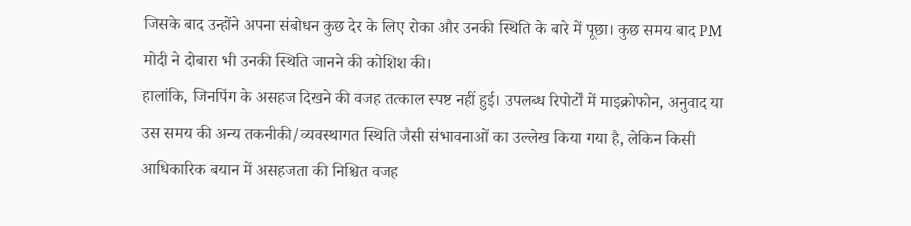जिसके बाद उन्होंने अपना संबोधन कुछ देर के लिए रोका और उनकी स्थिति के बारे में पूछा। कुछ समय बाद PM मोदी ने दोबारा भी उनकी स्थिति जानने की कोशिश की।
हालांकि, जिनपिंग के असहज दिखने की वजह तत्काल स्पष्ट नहीं हुई। उपलब्ध रिपोर्टों में माइक्रोफोन, अनुवाद या उस समय की अन्य तकनीकी/व्यवस्थागत स्थिति जैसी संभावनाओं का उल्लेख किया गया है, लेकिन किसी आधिकारिक बयान में असहजता की निश्चित वजह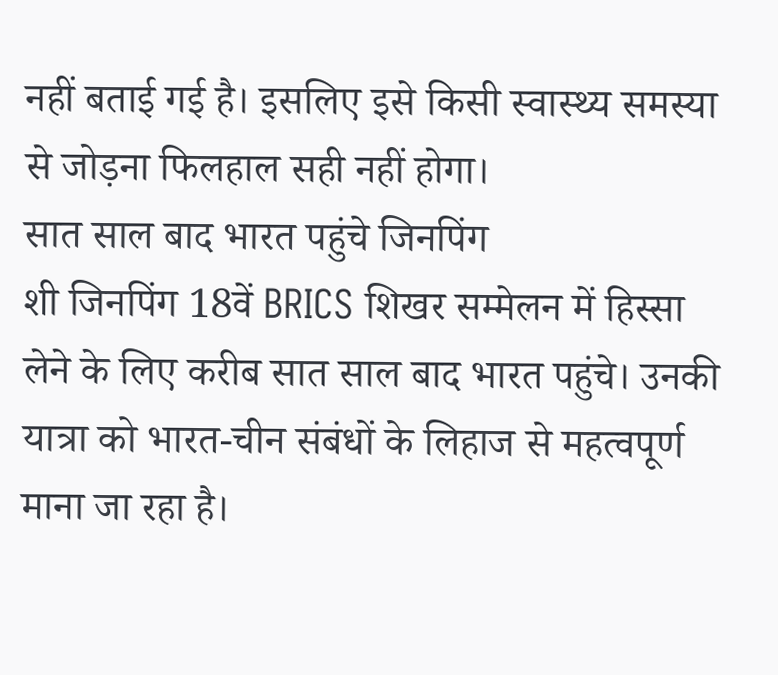नहीं बताई गई है। इसलिए इसे किसी स्वास्थ्य समस्या से जोड़ना फिलहाल सही नहीं होगा।
सात साल बाद भारत पहुंचे जिनपिंग
शी जिनपिंग 18वें BRICS शिखर सम्मेलन में हिस्सा लेने के लिए करीब सात साल बाद भारत पहुंचे। उनकी यात्रा को भारत-चीन संबंधों के लिहाज से महत्वपूर्ण माना जा रहा है।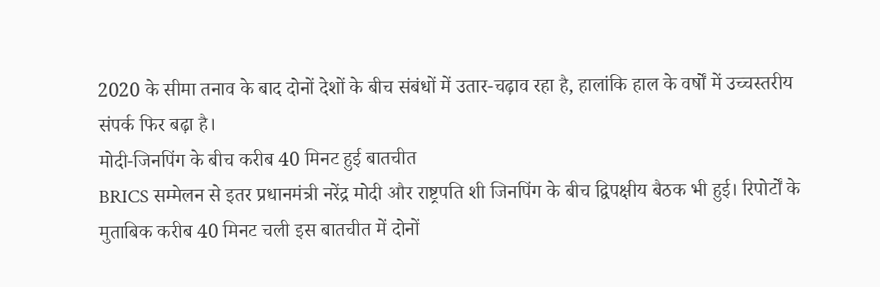2020 के सीमा तनाव के बाद दोनों देशों के बीच संबंधों में उतार-चढ़ाव रहा है, हालांकि हाल के वर्षों में उच्चस्तरीय संपर्क फिर बढ़ा है।
मोदी-जिनपिंग के बीच करीब 40 मिनट हुई बातचीत
BRICS सम्मेलन से इतर प्रधानमंत्री नरेंद्र मोदी और राष्ट्रपति शी जिनपिंग के बीच द्विपक्षीय बैठक भी हुई। रिपोर्टों के मुताबिक करीब 40 मिनट चली इस बातचीत में दोनों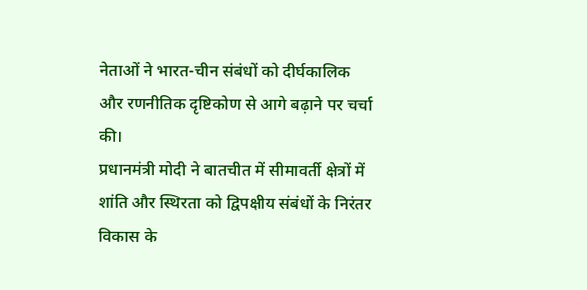नेताओं ने भारत-चीन संबंधों को दीर्घकालिक और रणनीतिक दृष्टिकोण से आगे बढ़ाने पर चर्चा की।
प्रधानमंत्री मोदी ने बातचीत में सीमावर्ती क्षेत्रों में शांति और स्थिरता को द्विपक्षीय संबंधों के निरंतर विकास के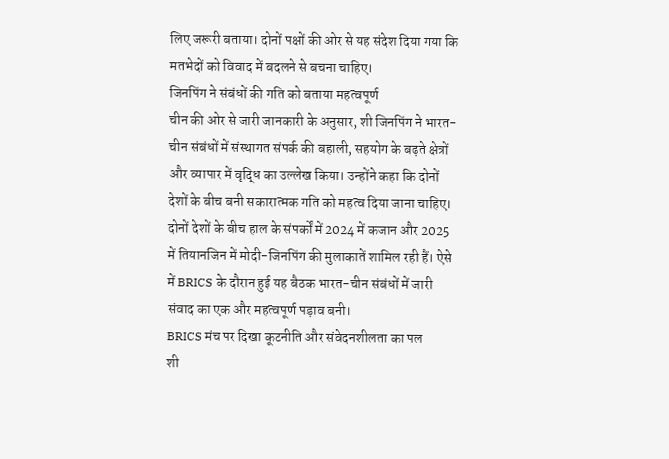लिए जरूरी बताया। दोनों पक्षों की ओर से यह संदेश दिया गया कि मतभेदों को विवाद में बदलने से बचना चाहिए।
जिनपिंग ने संबंधों की गति को बताया महत्वपूर्ण
चीन की ओर से जारी जानकारी के अनुसार, शी जिनपिंग ने भारत-चीन संबंधों में संस्थागत संपर्क की बहाली, सहयोग के बढ़ते क्षेत्रों और व्यापार में वृद्धि का उल्लेख किया। उन्होंने कहा कि दोनों देशों के बीच बनी सकारात्मक गति को महत्व दिया जाना चाहिए।
दोनों देशों के बीच हाल के संपर्कों में 2024 में कजान और 2025 में तियानजिन में मोदी-जिनपिंग की मुलाकातें शामिल रही हैं। ऐसे में BRICS के दौरान हुई यह बैठक भारत-चीन संबंधों में जारी संवाद का एक और महत्वपूर्ण पड़ाव बनी।
BRICS मंच पर दिखा कूटनीति और संवेदनशीलता का पल
शी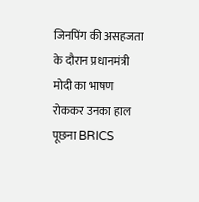जिनपिंग की असहजता के दौरान प्रधानमंत्री मोदी का भाषण रोककर उनका हाल पूछना BRICS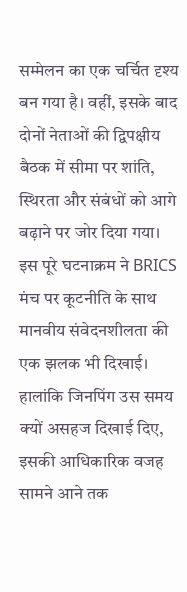सम्मेलन का एक चर्चित दृश्य बन गया है। वहीं, इसके बाद दोनों नेताओं की द्विपक्षीय बैठक में सीमा पर शांति, स्थिरता और संबंधों को आगे बढ़ाने पर जोर दिया गया।
इस पूरे घटनाक्रम ने BRICS मंच पर कूटनीति के साथ मानवीय संवेदनशीलता की एक झलक भी दिखाई। हालांकि जिनपिंग उस समय क्यों असहज दिखाई दिए, इसकी आधिकारिक वजह सामने आने तक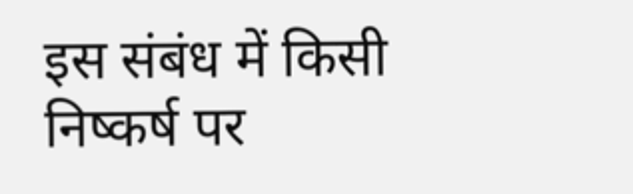इस संबंध में किसी निष्कर्ष पर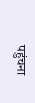पहुंचना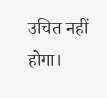उचित नहीं होगा।